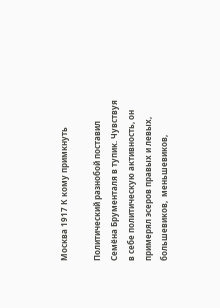Москва 1917 К кому примкнуть

Политический разнобой поставил Семёна Брументаля в тупик. Чувствуя в себе политическую активность, он примерял эсеров правых и левых, большевиков,  меньшевиков,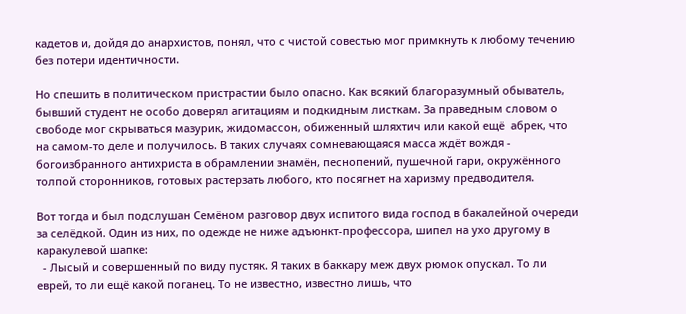кадетов и, дойдя до анархистов, понял, что с чистой совестью мог примкнуть к любому течению без потери идентичности.

Но спешить в политическом пристрастии было опасно. Как всякий благоразумный обыватель, бывший студент не особо доверял агитациям и подкидным листкам. За праведным словом о свободе мог скрываться мазурик, жидомассон, обиженный шляхтич или какой ещё  абрек, что на самом-то деле и получилось. В таких случаях сомневающаяся масса ждёт вождя - богоизбранного антихриста в обрамлении знамён, песнопений, пушечной гари, окружённого толпой сторонников, готовых растерзать любого, кто посягнет на харизму предводителя.

Вот тогда и был подслушан Семёном разговор двух испитого вида господ в бакалейной очереди за селёдкой. Один из них, по одежде не ниже адъюнкт-профессора, шипел на ухо другому в каракулевой шапке:
  - Лысый и совершенный по виду пустяк. Я таких в баккару меж двух рюмок опускал. То ли еврей, то ли ещё какой поганец. То не известно, известно лишь, что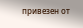привезен от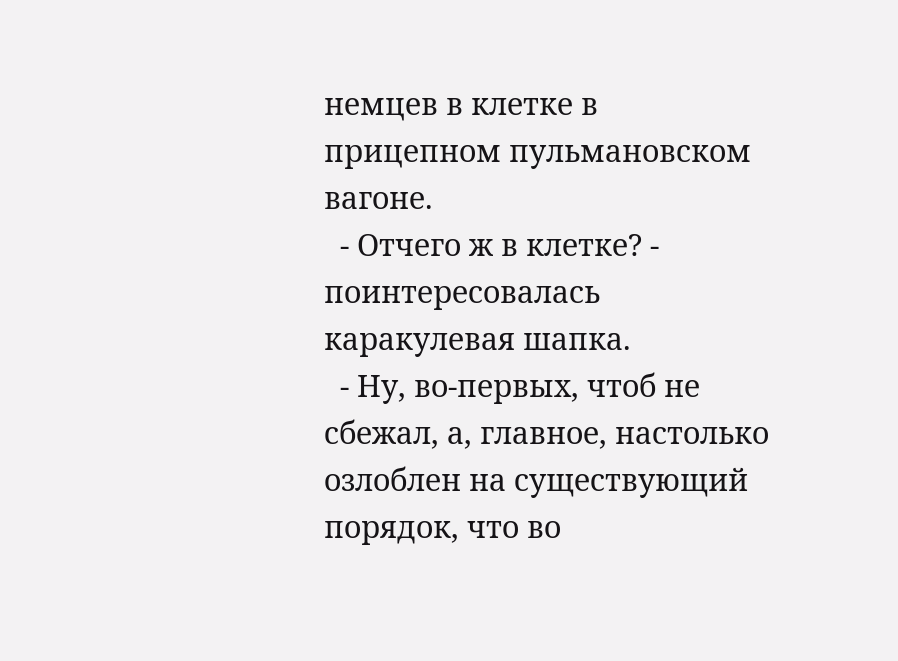немцев в клетке в прицепном пульмановском вагоне.
  - Отчего ж в клетке? - поинтересовалась каракулевая шапка.
  - Ну, во-первых, чтоб не сбежал, а, главное, настолько озлоблен на существующий порядок, что во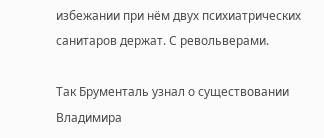избежании при нём двух психиатрических санитаров держат. С револьверами.

Так Брументаль узнал о существовании Владимира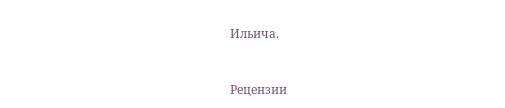Ильича.


Рецензии